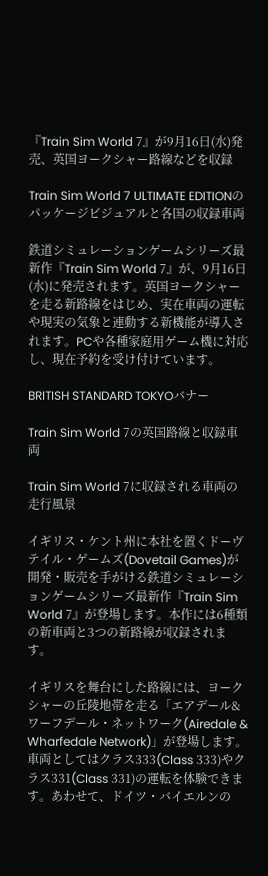『Train Sim World 7』が9月16日(水)発売、英国ヨークシャー路線などを収録

Train Sim World 7 ULTIMATE EDITIONのパッケージビジュアルと各国の収録車両

鉄道シミュレーションゲームシリーズ最新作『Train Sim World 7』が、9月16日(水)に発売されます。英国ヨークシャーを走る新路線をはじめ、実在車両の運転や現実の気象と連動する新機能が導入されます。PCや各種家庭用ゲーム機に対応し、現在予約を受け付けています。

BRITISH STANDARD TOKYOバナー

Train Sim World 7の英国路線と収録車両

Train Sim World 7に収録される車両の走行風景

イギリス・ケント州に本社を置くドーヴテイル・ゲームズ(Dovetail Games)が開発・販売を手がける鉄道シミュレーションゲームシリーズ最新作『Train Sim World 7』が登場します。本作には6種類の新車両と3つの新路線が収録されます。

イギリスを舞台にした路線には、ヨークシャーの丘陵地帯を走る「エアデール&ワーフデール・ネットワーク(Airedale & Wharfedale Network)」が登場します。車両としてはクラス333(Class 333)やクラス331(Class 331)の運転を体験できます。あわせて、ドイツ・バイエルンの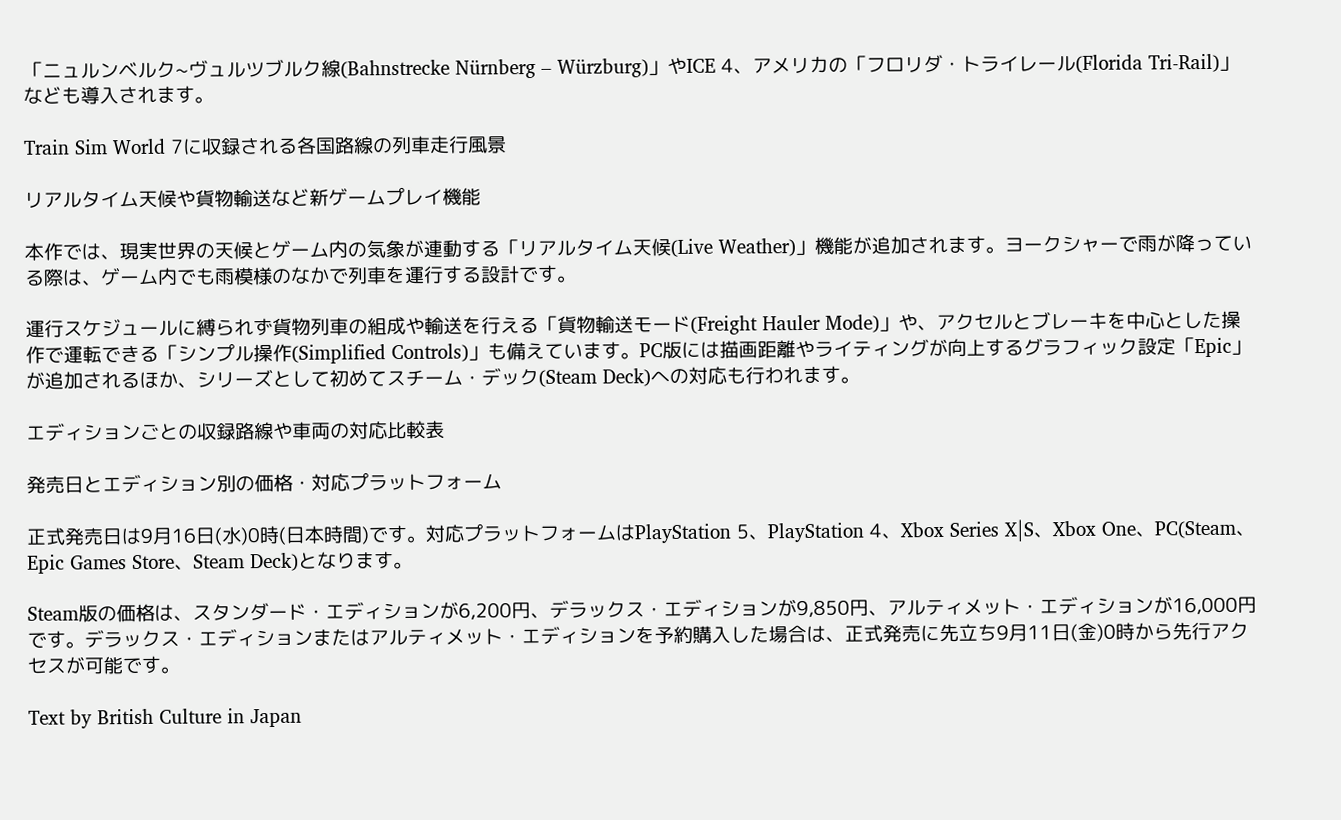「ニュルンベルク~ヴュルツブルク線(Bahnstrecke Nürnberg – Würzburg)」やICE 4、アメリカの「フロリダ・トライレール(Florida Tri-Rail)」なども導入されます。

Train Sim World 7に収録される各国路線の列車走行風景

リアルタイム天候や貨物輸送など新ゲームプレイ機能

本作では、現実世界の天候とゲーム内の気象が連動する「リアルタイム天候(Live Weather)」機能が追加されます。ヨークシャーで雨が降っている際は、ゲーム内でも雨模様のなかで列車を運行する設計です。

運行スケジュールに縛られず貨物列車の組成や輸送を行える「貨物輸送モード(Freight Hauler Mode)」や、アクセルとブレーキを中心とした操作で運転できる「シンプル操作(Simplified Controls)」も備えています。PC版には描画距離やライティングが向上するグラフィック設定「Epic」が追加されるほか、シリーズとして初めてスチーム・デック(Steam Deck)への対応も行われます。

エディションごとの収録路線や車両の対応比較表

発売日とエディション別の価格・対応プラットフォーム

正式発売日は9月16日(水)0時(日本時間)です。対応プラットフォームはPlayStation 5、PlayStation 4、Xbox Series X|S、Xbox One、PC(Steam、Epic Games Store、Steam Deck)となります。

Steam版の価格は、スタンダード・エディションが6,200円、デラックス・エディションが9,850円、アルティメット・エディションが16,000円です。デラックス・エディションまたはアルティメット・エディションを予約購入した場合は、正式発売に先立ち9月11日(金)0時から先行アクセスが可能です。

Text by British Culture in Japan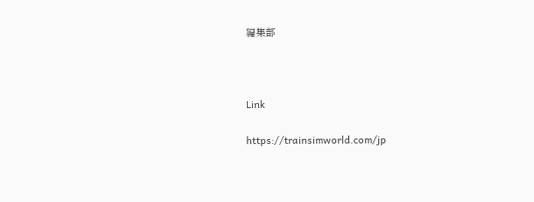編集部



Link

https://trainsimworld.com/jp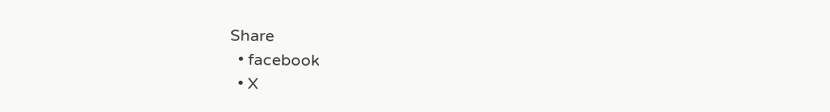Share
  • facebook
  • X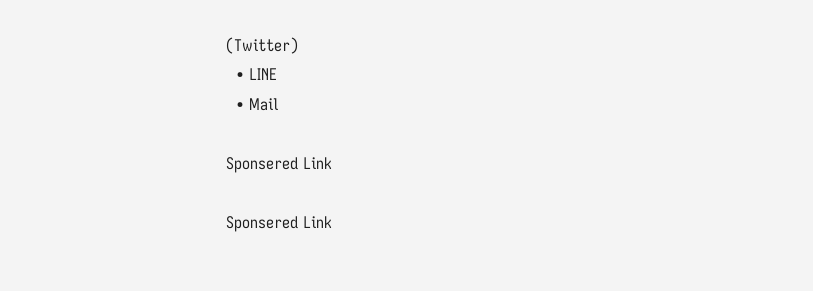(Twitter)
  • LINE
  • Mail

Sponsered Link

Sponsered Link